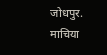जोधपुर.
माचिया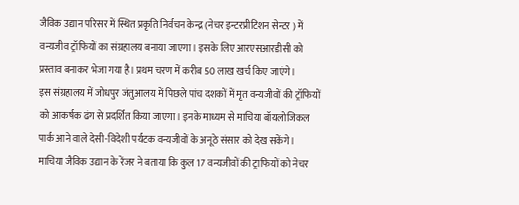जैविक उद्यान परिसर में स्थित प्रकृति निर्वचन केन्द्र (नेचर इन्टरप्रीटिशन सेन्टर ) में वन्यजीव ट्रॉफियों का संग्रहालय बनाया जाएगा। इसके लिए आरएसआरडीसी को प्रस्ताव बनाकर भेजा गया है। प्रथम चरण में करीब 50 लाख खर्च किए जाएंगे।
इस संग्रहालय में जोधपुर जंतुआलय में पिछले पांच दशकों में मृत वन्यजीवों की ट्रॉफियों को आकर्षक ढंग से प्रदर्शित किया जाएगा। इनके माध्यम से माचिया बॉयलोजिकल पार्क आने वाले देसी-विदेशी पर्यटक वन्यजीवों के अनूठे संसार को देख सकेंगे। माचिया जैविक उद्यान के रेंजर ने बताया कि कुल 17 वन्यजीवों की ट्राफियों को नेचर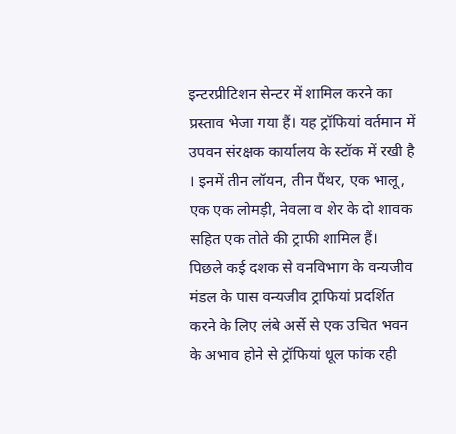इन्टरप्रीटिशन सेन्टर में शामिल करने का प्रस्ताव भेजा गया हैं। यह ट्रॉफियां वर्तमान में उपवन संरक्षक कार्यालय के स्टॉक में रखी है । इनमें तीन लॉयन, तीन पैंथर, एक भालू, एक एक लोमड़ी, नेवला व शेर के दो शावक सहित एक तोते की ट्राफी शामिल हैं।
पिछले कई दशक से वनविभाग के वन्यजीव मंडल के पास वन्यजीव ट्राफियां प्रदर्शित करने के लिए लंबे अर्से से एक उचित भवन के अभाव होने से ट्रॉफियां धूल फांक रही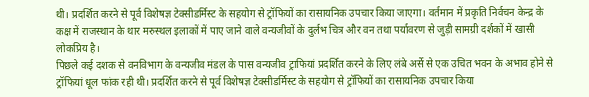थी। प्रदर्शित करने से पूर्व विशेषज्ञ टेक्सीडर्मिस्ट के सहयोग से ट्रॉफियों का रासायनिक उपचार किया जाएगा। वर्तमान में प्रकृति निर्वचन केन्द्र के कक्ष में राजस्थान के थार मरुस्थल इलाकों में पाए जाने वाले वन्यजीवों के दुर्लभ चित्र और वन तथा पर्यावरण से जुड़ी सामग्री दर्शकों में खासी लोकप्रिय है।
पिछले कई दशक से वनविभाग के वन्यजीव मंडल के पास वन्यजीव ट्राफियां प्रदर्शित करने के लिए लंबे अर्से से एक उचित भवन के अभाव होने से ट्रॉफियां धूल फांक रही थी। प्रदर्शित करने से पूर्व विशेषज्ञ टेक्सीडर्मिस्ट के सहयोग से ट्रॉफियों का रासायनिक उपचार किया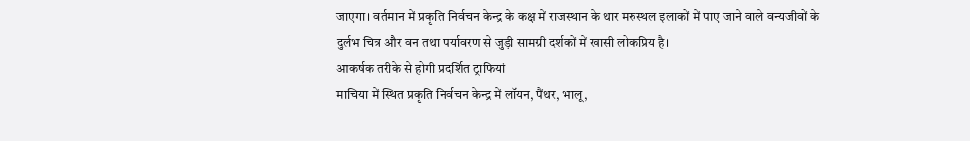जाएगा। वर्तमान में प्रकृति निर्वचन केन्द्र के कक्ष में राजस्थान के थार मरुस्थल इलाकों में पाए जाने वाले वन्यजीवों के दुर्लभ चित्र और वन तथा पर्यावरण से जुड़ी सामग्री दर्शकों में खासी लोकप्रिय है।
आकर्षक तरीके से होगी प्रदर्शित ट्राफियां
माचिया में स्थित प्रकृति निर्वचन केन्द्र में लॉयन, पैंथर, भालू,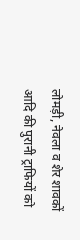लोमड़ी, नेवला व शेर शावकों आदि की पुरानी ट्राफियों को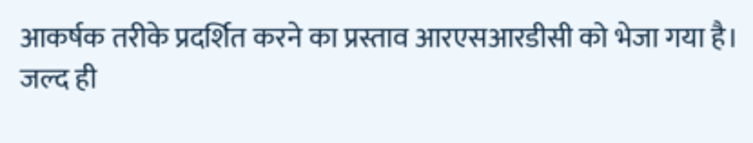आकर्षक तरीके प्रदर्शित करने का प्रस्ताव आरएसआरडीसी को भेजा गया है। जल्द ही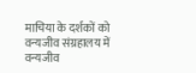माचिया के दर्शकों को वन्यजीव संग्रहालय में वन्यजीव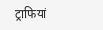ट्राफियां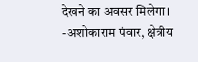देखने का अवसर मिलेगा।
-अशोकाराम पंवार, क्षेत्रीय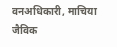वनअधिकारी, माचिया जैविक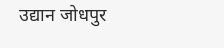उद्यान जोधपुर